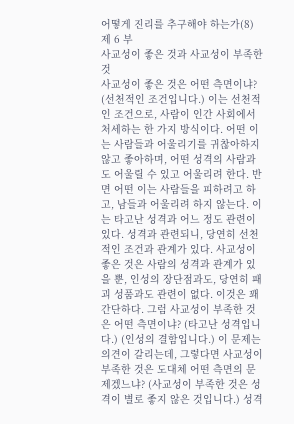어떻게 진리를 추구해야 하는가(8) 제 6 부
사교성이 좋은 것과 사교성이 부족한 것
사교성이 좋은 것은 어떤 측면이냐? (선천적인 조건입니다.) 이는 선천적인 조건으로, 사람이 인간 사회에서 처세하는 한 가지 방식이다. 어떤 이는 사람들과 어울리기를 귀찮아하지 않고 좋아하며, 어떤 성격의 사람과도 어울릴 수 있고 어울리려 한다. 반면 어떤 이는 사람들을 피하려고 하고, 남들과 어울리려 하지 않는다. 이는 타고난 성격과 어느 정도 관련이 있다. 성격과 관련되니, 당연히 선천적인 조건과 관계가 있다. 사교성이 좋은 것은 사람의 성격과 관계가 있을 뿐, 인성의 장단점과도, 당연히 패괴 성품과도 관련이 없다. 이것은 꽤 간단하다. 그럼 사교성이 부족한 것은 어떤 측면이냐? (타고난 성격입니다.) (인성의 결함입니다.) 이 문제는 의견이 갈리는데, 그렇다면 사교성이 부족한 것은 도대체 어떤 측면의 문제겠느냐? (사교성이 부족한 것은 성격이 별로 좋지 않은 것입니다.) 성격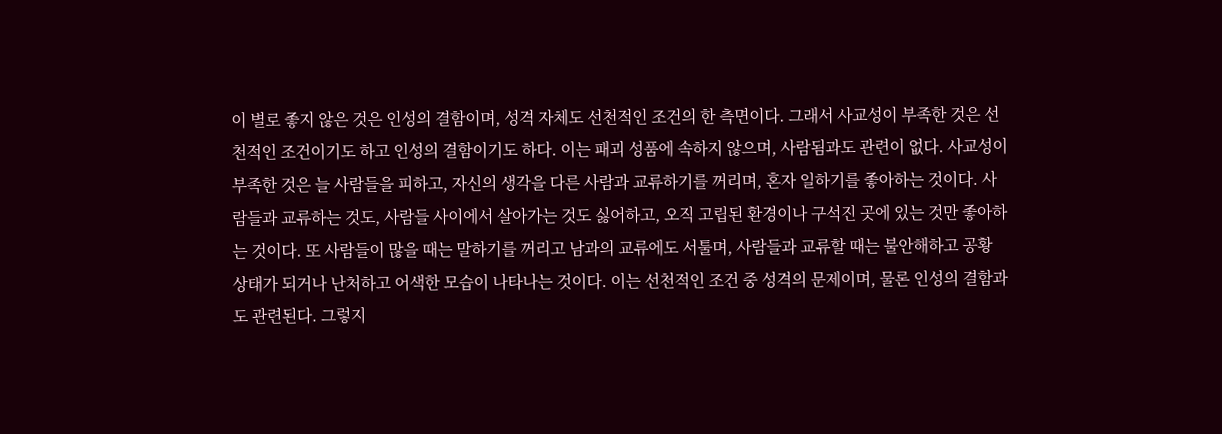이 별로 좋지 않은 것은 인성의 결함이며, 성격 자체도 선천적인 조건의 한 측면이다. 그래서 사교성이 부족한 것은 선천적인 조건이기도 하고 인성의 결함이기도 하다. 이는 패괴 성품에 속하지 않으며, 사람됨과도 관련이 없다. 사교성이 부족한 것은 늘 사람들을 피하고, 자신의 생각을 다른 사람과 교류하기를 꺼리며, 혼자 일하기를 좋아하는 것이다. 사람들과 교류하는 것도, 사람들 사이에서 살아가는 것도 싫어하고, 오직 고립된 환경이나 구석진 곳에 있는 것만 좋아하는 것이다. 또 사람들이 많을 때는 말하기를 꺼리고 남과의 교류에도 서툴며, 사람들과 교류할 때는 불안해하고 공황 상태가 되거나 난처하고 어색한 모습이 나타나는 것이다. 이는 선천적인 조건 중 성격의 문제이며, 물론 인성의 결함과도 관련된다. 그렇지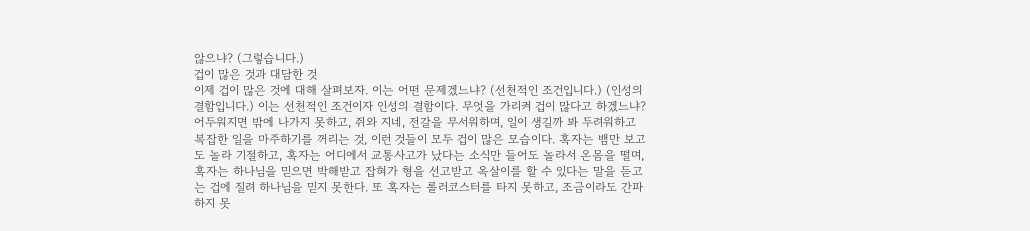않으냐? (그렇습니다.)
겁이 많은 것과 대담한 것
이제 겁이 많은 것에 대해 살펴보자. 이는 어떤 문제겠느냐? (선천적인 조건입니다.) (인성의 결함입니다.) 이는 선천적인 조건이자 인성의 결함이다. 무엇을 가리켜 겁이 많다고 하겠느냐? 어두워지면 밖에 나가지 못하고, 쥐와 지네, 전갈을 무서워하며, 일이 생길까 봐 두려워하고 복잡한 일을 마주하기를 꺼리는 것, 이런 것들이 모두 겁이 많은 모습이다. 혹자는 뱀만 보고도 놀라 기절하고, 혹자는 어디에서 교통사고가 났다는 소식만 들어도 놀라서 온몸을 떨며, 혹자는 하나님을 믿으면 박해받고 잡혀가 형을 선고받고 옥살이를 할 수 있다는 말을 듣고는 겁에 질려 하나님을 믿지 못한다. 또 혹자는 롤러코스터를 타지 못하고, 조금이라도 간파하지 못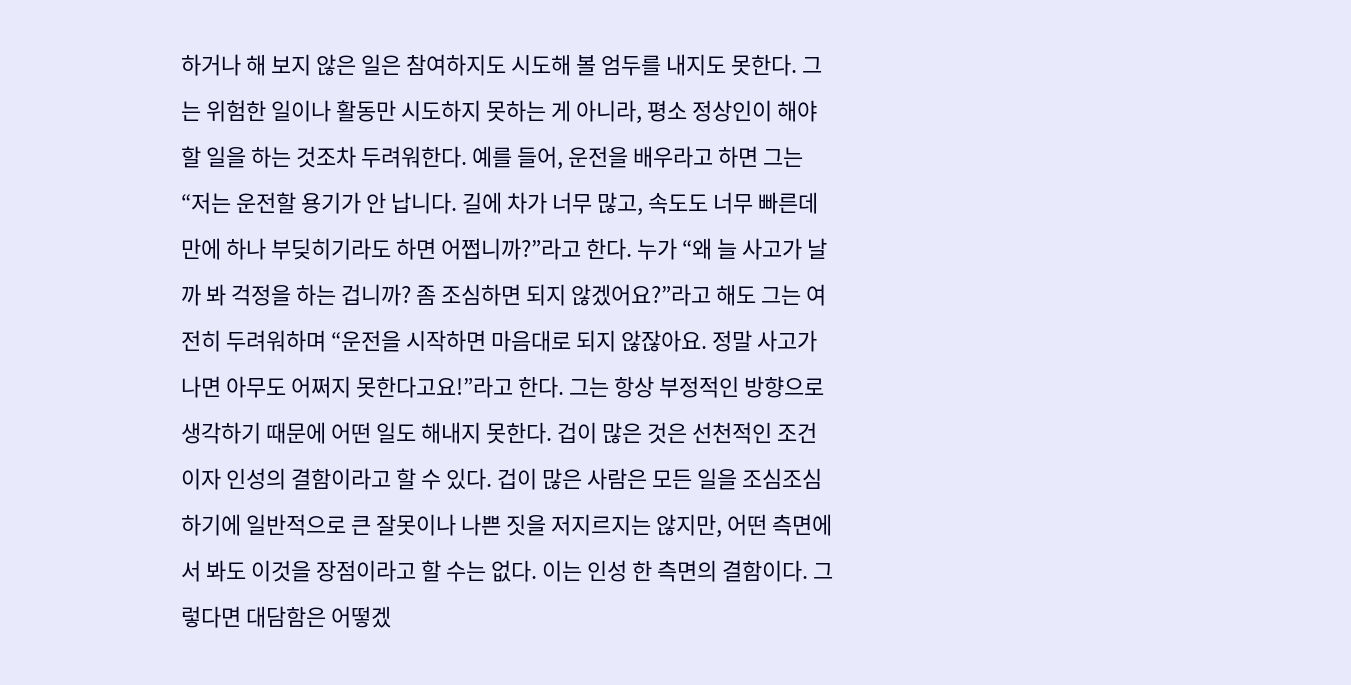하거나 해 보지 않은 일은 참여하지도 시도해 볼 엄두를 내지도 못한다. 그는 위험한 일이나 활동만 시도하지 못하는 게 아니라, 평소 정상인이 해야 할 일을 하는 것조차 두려워한다. 예를 들어, 운전을 배우라고 하면 그는 “저는 운전할 용기가 안 납니다. 길에 차가 너무 많고, 속도도 너무 빠른데 만에 하나 부딪히기라도 하면 어쩝니까?”라고 한다. 누가 “왜 늘 사고가 날까 봐 걱정을 하는 겁니까? 좀 조심하면 되지 않겠어요?”라고 해도 그는 여전히 두려워하며 “운전을 시작하면 마음대로 되지 않잖아요. 정말 사고가 나면 아무도 어쩌지 못한다고요!”라고 한다. 그는 항상 부정적인 방향으로 생각하기 때문에 어떤 일도 해내지 못한다. 겁이 많은 것은 선천적인 조건이자 인성의 결함이라고 할 수 있다. 겁이 많은 사람은 모든 일을 조심조심하기에 일반적으로 큰 잘못이나 나쁜 짓을 저지르지는 않지만, 어떤 측면에서 봐도 이것을 장점이라고 할 수는 없다. 이는 인성 한 측면의 결함이다. 그렇다면 대담함은 어떻겠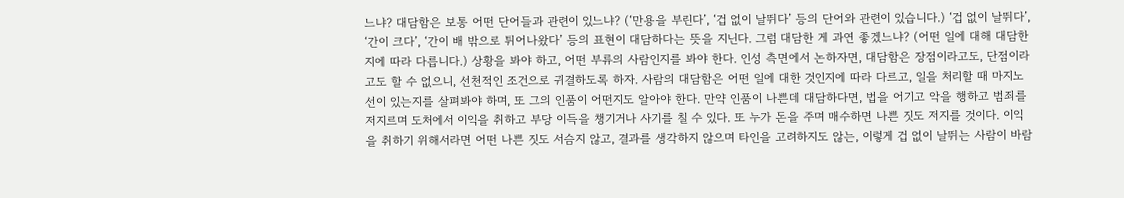느냐? 대담함은 보통 어떤 단어들과 관련이 있느냐? (‘만용을 부린다’, ‘겁 없이 날뛰다’ 등의 단어와 관련이 있습니다.) ‘겁 없이 날뛰다’, ‘간이 크다’, ‘간이 배 밖으로 튀어나왔다’ 등의 표현이 대담하다는 뜻을 지닌다. 그럼 대담한 게 과연 좋겠느냐? (어떤 일에 대해 대담한지에 따라 다릅니다.) 상황을 봐야 하고, 어떤 부류의 사람인지를 봐야 한다. 인성 측면에서 논하자면, 대담함은 장점이라고도, 단점이라고도 할 수 없으니, 선천적인 조건으로 귀결하도록 하자. 사람의 대담함은 어떤 일에 대한 것인지에 따라 다르고, 일을 처리할 때 마지노선이 있는지를 살펴봐야 하며, 또 그의 인품이 어떤지도 알아야 한다. 만약 인품이 나쁜데 대담하다면, 법을 어기고 악을 행하고 범죄를 저지르며 도처에서 이익을 취하고 부당 이득을 챙기거나 사기를 칠 수 있다. 또 누가 돈을 주며 매수하면 나쁜 짓도 저지를 것이다. 이익을 취하기 위해서라면 어떤 나쁜 짓도 서슴지 않고, 결과를 생각하지 않으며 타인을 고려하지도 않는, 이렇게 겁 없이 날뛰는 사람이 바람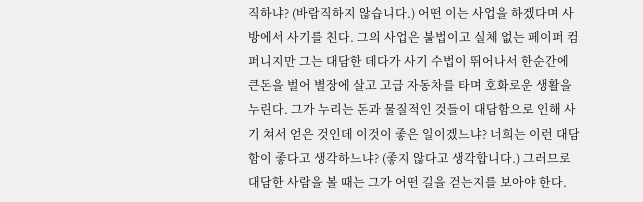직하냐? (바람직하지 않습니다.) 어떤 이는 사업을 하겠다며 사방에서 사기를 친다. 그의 사업은 불법이고 실체 없는 페이퍼 컴퍼니지만 그는 대담한 데다가 사기 수법이 뛰어나서 한순간에 큰돈을 벌어 별장에 살고 고급 자동차를 타며 호화로운 생활을 누린다. 그가 누리는 돈과 물질적인 것들이 대담함으로 인해 사기 쳐서 얻은 것인데 이것이 좋은 일이겠느냐? 너희는 이런 대담함이 좋다고 생각하느냐? (좋지 않다고 생각합니다.) 그러므로 대담한 사람을 볼 때는 그가 어떤 길을 걷는지를 보아야 한다.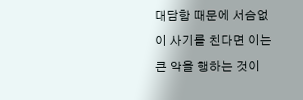대담함 때문에 서슴없이 사기를 친다면 이는 큰 악을 행하는 것이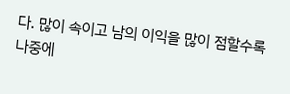다. 많이 속이고 남의 이익을 많이 점할수록 나중에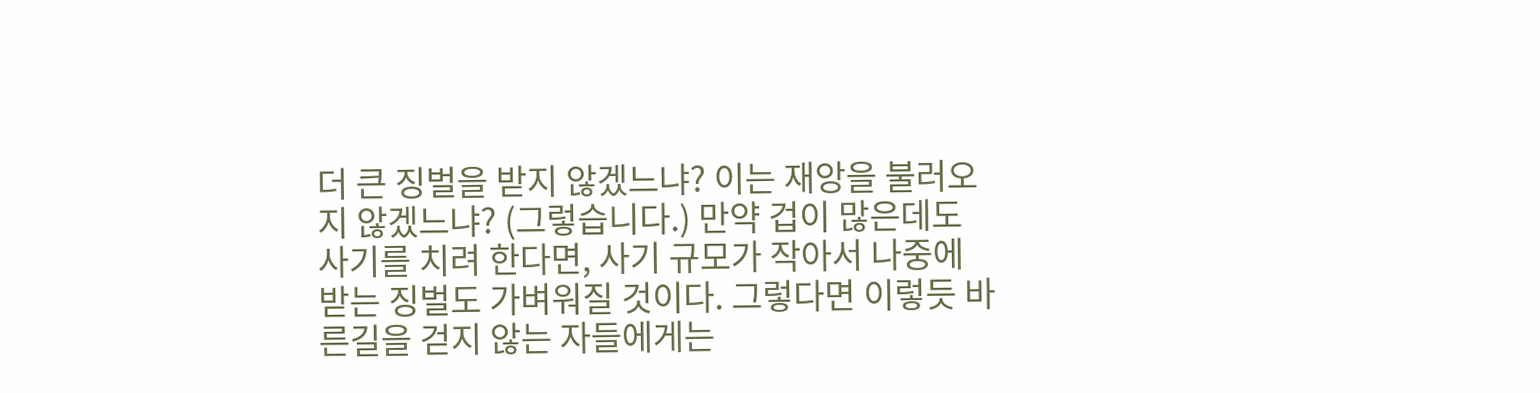더 큰 징벌을 받지 않겠느냐? 이는 재앙을 불러오지 않겠느냐? (그렇습니다.) 만약 겁이 많은데도 사기를 치려 한다면, 사기 규모가 작아서 나중에 받는 징벌도 가벼워질 것이다. 그렇다면 이렇듯 바른길을 걷지 않는 자들에게는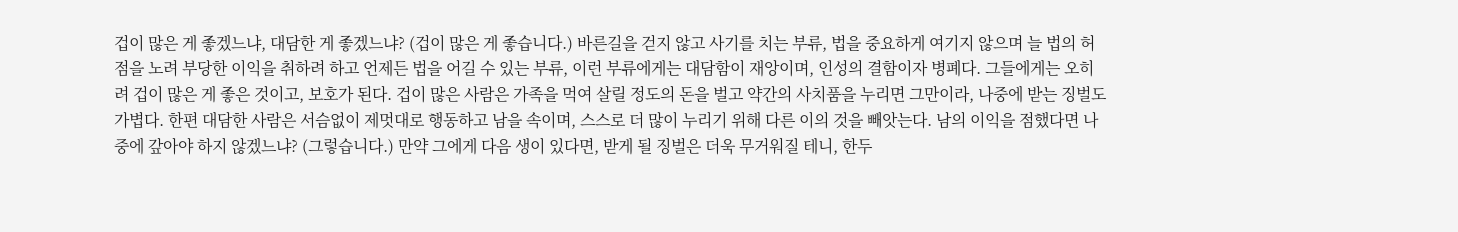겁이 많은 게 좋겠느냐, 대담한 게 좋겠느냐? (겁이 많은 게 좋습니다.) 바른길을 걷지 않고 사기를 치는 부류, 법을 중요하게 여기지 않으며 늘 법의 허점을 노려 부당한 이익을 취하려 하고 언제든 법을 어길 수 있는 부류, 이런 부류에게는 대담함이 재앙이며, 인성의 결함이자 병폐다. 그들에게는 오히려 겁이 많은 게 좋은 것이고, 보호가 된다. 겁이 많은 사람은 가족을 먹여 살릴 정도의 돈을 벌고 약간의 사치품을 누리면 그만이라, 나중에 받는 징벌도 가볍다. 한편 대담한 사람은 서슴없이 제멋대로 행동하고 남을 속이며, 스스로 더 많이 누리기 위해 다른 이의 것을 빼앗는다. 남의 이익을 점했다면 나중에 갚아야 하지 않겠느냐? (그렇습니다.) 만약 그에게 다음 생이 있다면, 받게 될 징벌은 더욱 무거워질 테니, 한두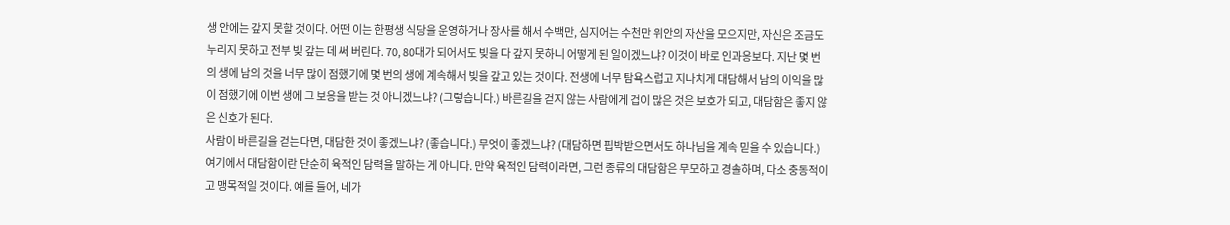생 안에는 갚지 못할 것이다. 어떤 이는 한평생 식당을 운영하거나 장사를 해서 수백만, 심지어는 수천만 위안의 자산을 모으지만, 자신은 조금도 누리지 못하고 전부 빚 갚는 데 써 버린다. 70, 80대가 되어서도 빚을 다 갚지 못하니 어떻게 된 일이겠느냐? 이것이 바로 인과응보다. 지난 몇 번의 생에 남의 것을 너무 많이 점했기에 몇 번의 생에 계속해서 빚을 갚고 있는 것이다. 전생에 너무 탐욕스럽고 지나치게 대담해서 남의 이익을 많이 점했기에 이번 생에 그 보응을 받는 것 아니겠느냐? (그렇습니다.) 바른길을 걷지 않는 사람에게 겁이 많은 것은 보호가 되고, 대담함은 좋지 않은 신호가 된다.
사람이 바른길을 걷는다면, 대담한 것이 좋겠느냐? (좋습니다.) 무엇이 좋겠느냐? (대담하면 핍박받으면서도 하나님을 계속 믿을 수 있습니다.) 여기에서 대담함이란 단순히 육적인 담력을 말하는 게 아니다. 만약 육적인 담력이라면, 그런 종류의 대담함은 무모하고 경솔하며, 다소 충동적이고 맹목적일 것이다. 예를 들어, 네가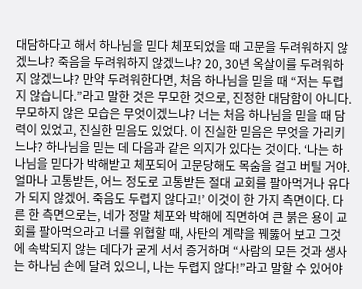대담하다고 해서 하나님을 믿다 체포되었을 때 고문을 두려워하지 않겠느냐? 죽음을 두려워하지 않겠느냐? 20, 30년 옥살이를 두려워하지 않겠느냐? 만약 두려워한다면, 처음 하나님을 믿을 때 “저는 두렵지 않습니다.”라고 말한 것은 무모한 것으로, 진정한 대담함이 아니다. 무모하지 않은 모습은 무엇이겠느냐? 너는 처음 하나님을 믿을 때 담력이 있었고, 진실한 믿음도 있었다. 이 진실한 믿음은 무엇을 가리키느냐? 하나님을 믿는 데 다음과 같은 의지가 있다는 것이다. ‘나는 하나님을 믿다가 박해받고 체포되어 고문당해도 목숨을 걸고 버틸 거야. 얼마나 고통받든, 어느 정도로 고통받든 절대 교회를 팔아먹거나 유다가 되지 않겠어. 죽음도 두렵지 않다고!’ 이것이 한 가지 측면이다. 다른 한 측면으로는, 네가 정말 체포와 박해에 직면하여 큰 붉은 용이 교회를 팔아먹으라고 너를 위협할 때, 사탄의 계략을 꿰뚫어 보고 그것에 속박되지 않는 데다가 굳게 서서 증거하며 “사람의 모든 것과 생사는 하나님 손에 달려 있으니, 나는 두렵지 않다!”라고 말할 수 있어야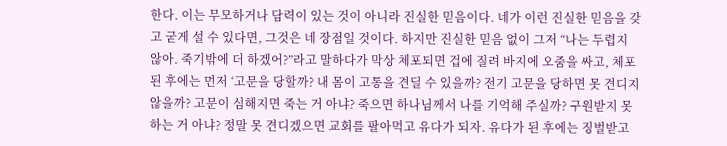한다. 이는 무모하거나 담력이 있는 것이 아니라 진실한 믿음이다. 네가 이런 진실한 믿음을 갖고 굳게 설 수 있다면, 그것은 네 장점일 것이다. 하지만 진실한 믿음 없이 그저 “나는 두렵지 않아. 죽기밖에 더 하겠어?”라고 말하다가 막상 체포되면 겁에 질려 바지에 오줌을 싸고, 체포된 후에는 먼저 ‘고문을 당할까? 내 몸이 고통을 견딜 수 있을까? 전기 고문을 당하면 못 견디지 않을까? 고문이 심해지면 죽는 거 아냐? 죽으면 하나님께서 나를 기억해 주실까? 구원받지 못하는 거 아냐? 정말 못 견디겠으면 교회를 팔아먹고 유다가 되자. 유다가 된 후에는 징벌받고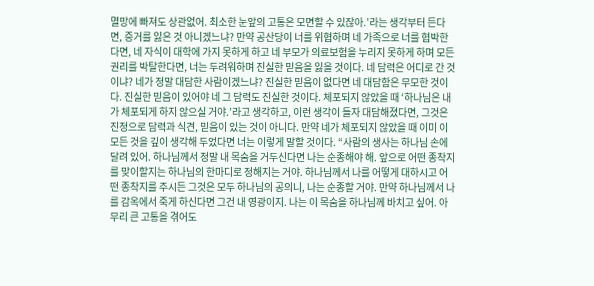멸망에 빠져도 상관없어. 최소한 눈앞의 고통은 모면할 수 있잖아.’라는 생각부터 든다면, 증거를 잃은 것 아니겠느냐? 만약 공산당이 너를 위협하며 네 가족으로 너를 협박한다면, 네 자식이 대학에 가지 못하게 하고 네 부모가 의료보험을 누리지 못하게 하며 모든 권리를 박탈한다면, 너는 두려워하며 진실한 믿음을 잃을 것이다. 네 담력은 어디로 간 것이냐? 네가 정말 대담한 사람이겠느냐? 진실한 믿음이 없다면 네 대담함은 무모한 것이다. 진실한 믿음이 있어야 네 그 담력도 진실한 것이다. 체포되지 않았을 때 ‘하나님은 내가 체포되게 하지 않으실 거야.’라고 생각하고, 이런 생각이 들자 대담해졌다면, 그것은 진정으로 담력과 식견, 믿음이 있는 것이 아니다. 만약 네가 체포되지 않았을 때 이미 이 모든 것을 깊이 생각해 두었다면 너는 이렇게 말할 것이다. “사람의 생사는 하나님 손에 달려 있어. 하나님께서 정말 내 목숨을 거두신다면 나는 순종해야 해. 앞으로 어떤 종착지를 맞이할지는 하나님의 한마디로 정해지는 거야. 하나님께서 나를 어떻게 대하시고 어떤 종착지를 주시든 그것은 모두 하나님의 공의니, 나는 순종할 거야. 만약 하나님께서 나를 감옥에서 죽게 하신다면 그건 내 영광이지. 나는 이 목숨을 하나님께 바치고 싶어. 아무리 큰 고통을 겪어도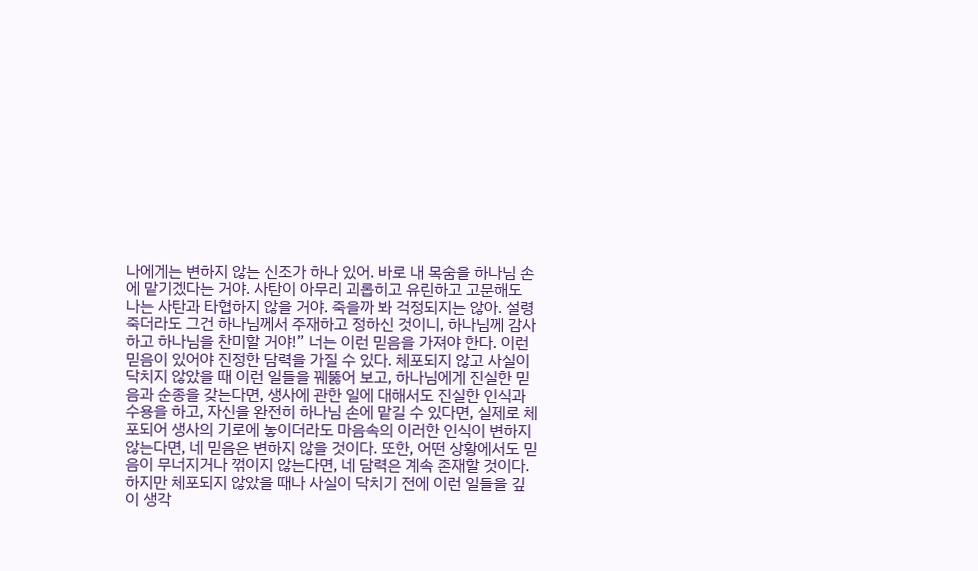나에게는 변하지 않는 신조가 하나 있어. 바로 내 목숨을 하나님 손에 맡기겠다는 거야. 사탄이 아무리 괴롭히고 유린하고 고문해도 나는 사탄과 타협하지 않을 거야. 죽을까 봐 걱정되지는 않아. 설령 죽더라도 그건 하나님께서 주재하고 정하신 것이니, 하나님께 감사하고 하나님을 찬미할 거야!” 너는 이런 믿음을 가져야 한다. 이런 믿음이 있어야 진정한 담력을 가질 수 있다. 체포되지 않고 사실이 닥치지 않았을 때 이런 일들을 꿰뚫어 보고, 하나님에게 진실한 믿음과 순종을 갖는다면, 생사에 관한 일에 대해서도 진실한 인식과 수용을 하고, 자신을 완전히 하나님 손에 맡길 수 있다면, 실제로 체포되어 생사의 기로에 놓이더라도 마음속의 이러한 인식이 변하지 않는다면, 네 믿음은 변하지 않을 것이다. 또한, 어떤 상황에서도 믿음이 무너지거나 꺾이지 않는다면, 네 담력은 계속 존재할 것이다. 하지만 체포되지 않았을 때나 사실이 닥치기 전에 이런 일들을 깊이 생각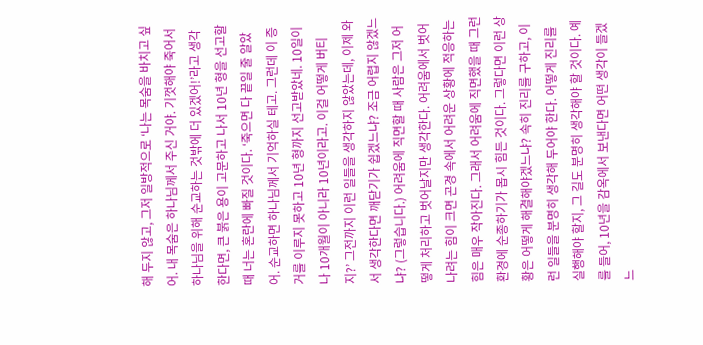해 두지 않고, 그저 일방적으로 ‘나는 목숨을 바치고 싶어. 내 목숨은 하나님께서 주신 거야. 기껏해야 죽어서 하나님을 위해 순교하는 것밖에 더 있겠어!’라고 생각한다면, 큰 붉은 용이 고문하고 나서 10년 형을 선고할 때 너는 혼란에 빠질 것이다. ‘죽으면 다 끝일 줄 알았어. 순교하면 하나님께서 기억하실 테고. 그런데 이 증거를 이루지 못하고 10년 형까지 선고받았네. 10일이나 10개월이 아니라 10년이라고. 이걸 어떻게 버티지?’ 그전까지 이런 일들을 생각하지 않았는데, 이제 와서 생각한다면 깨닫기가 쉽겠느냐? 조금 어렵지 않겠느냐? (그렇습니다.) 어려움에 직면할 때 사람은 그저 어떻게 처리하고 벗어날지만 생각한다. 어려움에서 벗어나려는 힘이 크면 곤경 속에서 어려운 상황에 적응하는 힘은 매우 작아진다. 그래서 어려움에 직면했을 때 그런 환경에 순종하기가 몹시 힘든 것이다. 그렇다면 이런 상황은 어떻게 해결해야겠느냐? 속히 진리를 구하고, 이런 일들을 분명히 생각해 두어야 한다. 어떻게 진리를 실행해야 할지, 그 길도 분명히 생각해야 할 것이다. 예를 들어, 10년을 감옥에서 보낸다면 어떤 생각이 들겠느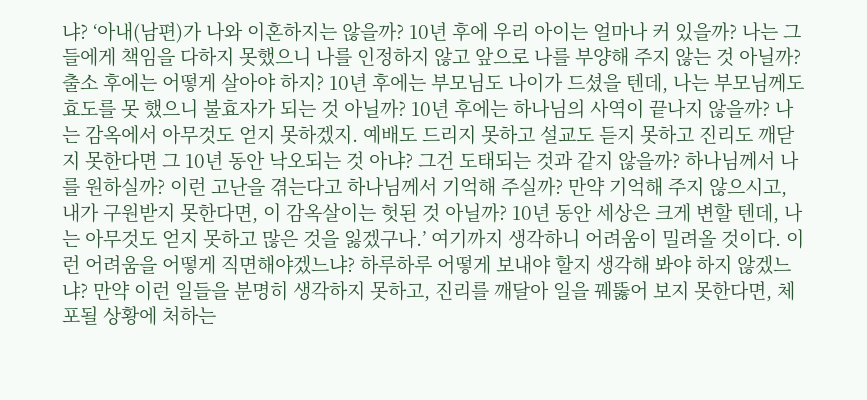냐? ‘아내(남편)가 나와 이혼하지는 않을까? 10년 후에 우리 아이는 얼마나 커 있을까? 나는 그들에게 책임을 다하지 못했으니 나를 인정하지 않고 앞으로 나를 부양해 주지 않는 것 아닐까? 출소 후에는 어떻게 살아야 하지? 10년 후에는 부모님도 나이가 드셨을 텐데, 나는 부모님께도 효도를 못 했으니 불효자가 되는 것 아닐까? 10년 후에는 하나님의 사역이 끝나지 않을까? 나는 감옥에서 아무것도 얻지 못하겠지. 예배도 드리지 못하고 설교도 듣지 못하고 진리도 깨닫지 못한다면 그 10년 동안 낙오되는 것 아냐? 그건 도태되는 것과 같지 않을까? 하나님께서 나를 원하실까? 이런 고난을 겪는다고 하나님께서 기억해 주실까? 만약 기억해 주지 않으시고, 내가 구원받지 못한다면, 이 감옥살이는 헛된 것 아닐까? 10년 동안 세상은 크게 변할 텐데, 나는 아무것도 얻지 못하고 많은 것을 잃겠구나.’ 여기까지 생각하니 어려움이 밀려올 것이다. 이런 어려움을 어떻게 직면해야겠느냐? 하루하루 어떻게 보내야 할지 생각해 봐야 하지 않겠느냐? 만약 이런 일들을 분명히 생각하지 못하고, 진리를 깨달아 일을 꿰뚫어 보지 못한다면, 체포될 상황에 처하는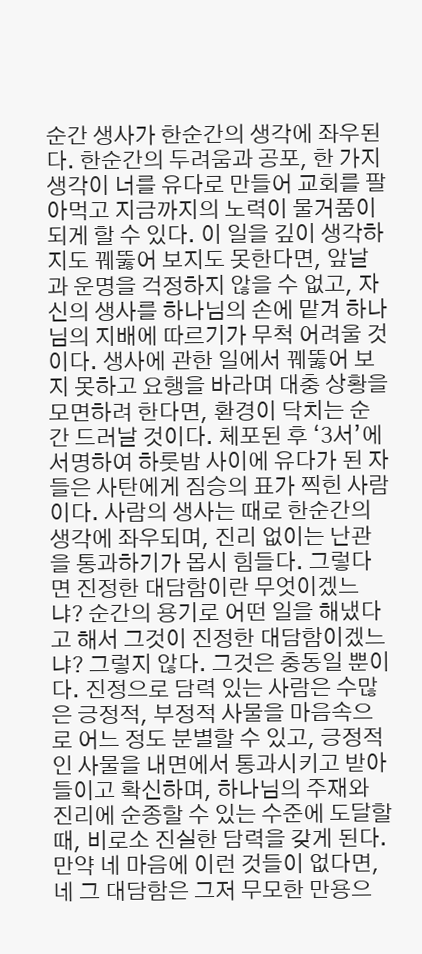순간 생사가 한순간의 생각에 좌우된다. 한순간의 두려움과 공포, 한 가지 생각이 너를 유다로 만들어 교회를 팔아먹고 지금까지의 노력이 물거품이 되게 할 수 있다. 이 일을 깊이 생각하지도 꿰뚫어 보지도 못한다면, 앞날과 운명을 걱정하지 않을 수 없고, 자신의 생사를 하나님의 손에 맡겨 하나님의 지배에 따르기가 무척 어려울 것이다. 생사에 관한 일에서 꿰뚫어 보지 못하고 요행을 바라며 대충 상황을 모면하려 한다면, 환경이 닥치는 순간 드러날 것이다. 체포된 후 ‘3서’에 서명하여 하룻밤 사이에 유다가 된 자들은 사탄에게 짐승의 표가 찍힌 사람이다. 사람의 생사는 때로 한순간의 생각에 좌우되며, 진리 없이는 난관을 통과하기가 몹시 힘들다. 그렇다면 진정한 대담함이란 무엇이겠느냐? 순간의 용기로 어떤 일을 해냈다고 해서 그것이 진정한 대담함이겠느냐? 그렇지 않다. 그것은 충동일 뿐이다. 진정으로 담력 있는 사람은 수많은 긍정적, 부정적 사물을 마음속으로 어느 정도 분별할 수 있고, 긍정적인 사물을 내면에서 통과시키고 받아들이고 확신하며, 하나님의 주재와 진리에 순종할 수 있는 수준에 도달할 때, 비로소 진실한 담력을 갖게 된다. 만약 네 마음에 이런 것들이 없다면, 네 그 대담함은 그저 무모한 만용으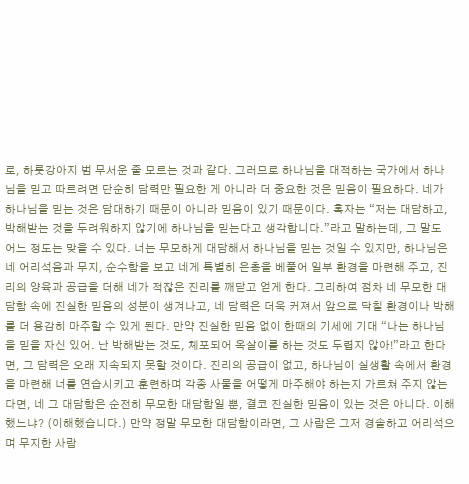로, 하룻강아지 범 무서운 줄 모르는 것과 같다. 그러므로 하나님을 대적하는 국가에서 하나님을 믿고 따르려면 단순히 담력만 필요한 게 아니라 더 중요한 것은 믿음이 필요하다. 네가 하나님을 믿는 것은 담대하기 때문이 아니라 믿음이 있기 때문이다. 혹자는 “저는 대담하고, 박해받는 것을 두려워하지 않기에 하나님을 믿는다고 생각합니다.”라고 말하는데, 그 말도 어느 정도는 맞을 수 있다. 너는 무모하게 대담해서 하나님을 믿는 것일 수 있지만, 하나님은 네 어리석음과 무지, 순수함을 보고 네게 특별히 은총을 베풀어 일부 환경을 마련해 주고, 진리의 양육과 공급을 더해 네가 적잖은 진리를 깨닫고 얻게 한다. 그리하여 점차 네 무모한 대담함 속에 진실한 믿음의 성분이 생겨나고, 네 담력은 더욱 커져서 앞으로 닥칠 환경이나 박해를 더 용감히 마주할 수 있게 된다. 만약 진실한 믿음 없이 한때의 기세에 기대 “나는 하나님을 믿을 자신 있어. 난 박해받는 것도, 체포되어 옥살이를 하는 것도 두렵지 않아!”라고 한다면, 그 담력은 오래 지속되지 못할 것이다. 진리의 공급이 없고, 하나님이 실생활 속에서 환경을 마련해 너를 연습시키고 훈련하며 각종 사물을 어떻게 마주해야 하는지 가르쳐 주지 않는다면, 네 그 대담함은 순전히 무모한 대담함일 뿐, 결코 진실한 믿음이 있는 것은 아니다. 이해했느냐? (이해했습니다.) 만약 정말 무모한 대담함이라면, 그 사람은 그저 경솔하고 어리석으며 무지한 사람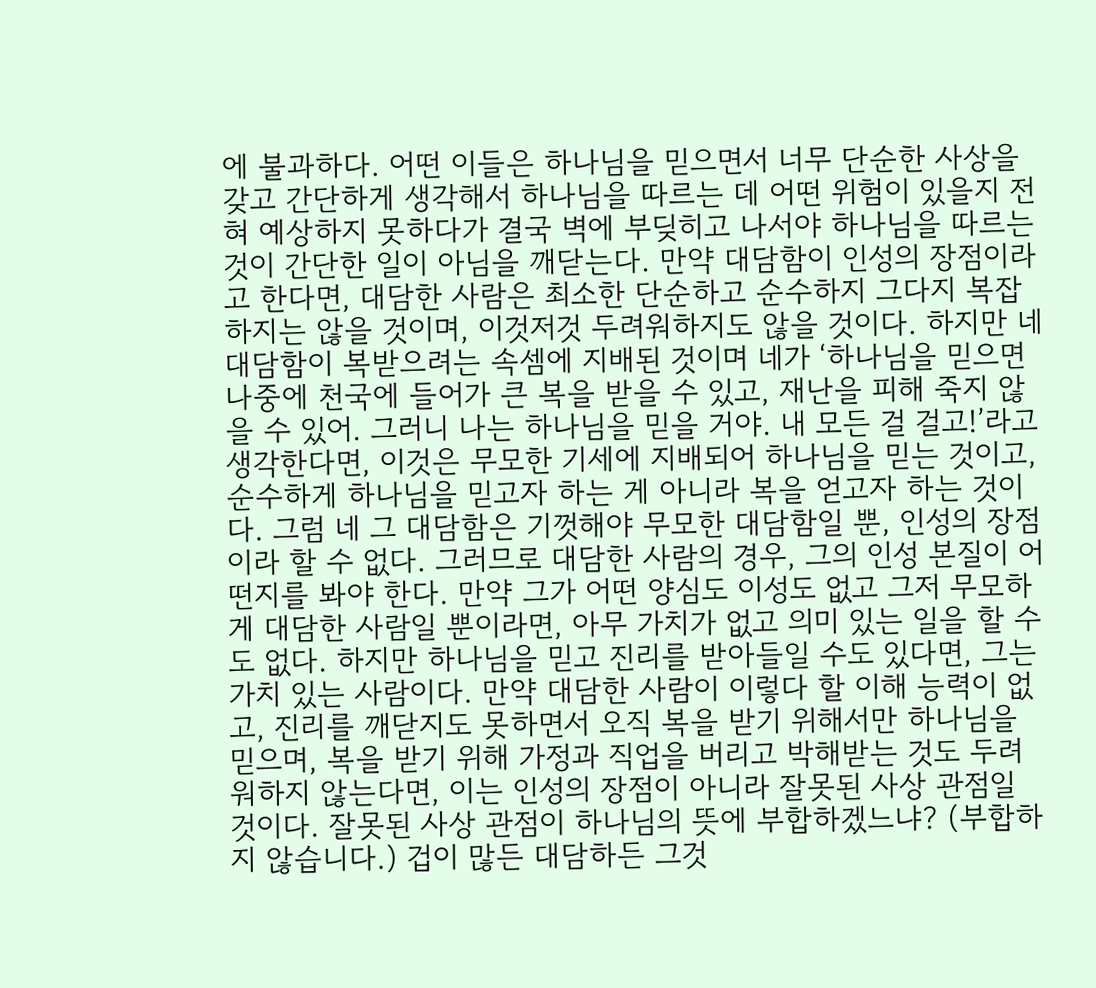에 불과하다. 어떤 이들은 하나님을 믿으면서 너무 단순한 사상을 갖고 간단하게 생각해서 하나님을 따르는 데 어떤 위험이 있을지 전혀 예상하지 못하다가 결국 벽에 부딪히고 나서야 하나님을 따르는 것이 간단한 일이 아님을 깨닫는다. 만약 대담함이 인성의 장점이라고 한다면, 대담한 사람은 최소한 단순하고 순수하지 그다지 복잡하지는 않을 것이며, 이것저것 두려워하지도 않을 것이다. 하지만 네 대담함이 복받으려는 속셈에 지배된 것이며 네가 ‘하나님을 믿으면 나중에 천국에 들어가 큰 복을 받을 수 있고, 재난을 피해 죽지 않을 수 있어. 그러니 나는 하나님을 믿을 거야. 내 모든 걸 걸고!’라고 생각한다면, 이것은 무모한 기세에 지배되어 하나님을 믿는 것이고, 순수하게 하나님을 믿고자 하는 게 아니라 복을 얻고자 하는 것이다. 그럼 네 그 대담함은 기껏해야 무모한 대담함일 뿐, 인성의 장점이라 할 수 없다. 그러므로 대담한 사람의 경우, 그의 인성 본질이 어떤지를 봐야 한다. 만약 그가 어떤 양심도 이성도 없고 그저 무모하게 대담한 사람일 뿐이라면, 아무 가치가 없고 의미 있는 일을 할 수도 없다. 하지만 하나님을 믿고 진리를 받아들일 수도 있다면, 그는 가치 있는 사람이다. 만약 대담한 사람이 이렇다 할 이해 능력이 없고, 진리를 깨닫지도 못하면서 오직 복을 받기 위해서만 하나님을 믿으며, 복을 받기 위해 가정과 직업을 버리고 박해받는 것도 두려워하지 않는다면, 이는 인성의 장점이 아니라 잘못된 사상 관점일 것이다. 잘못된 사상 관점이 하나님의 뜻에 부합하겠느냐? (부합하지 않습니다.) 겁이 많든 대담하든 그것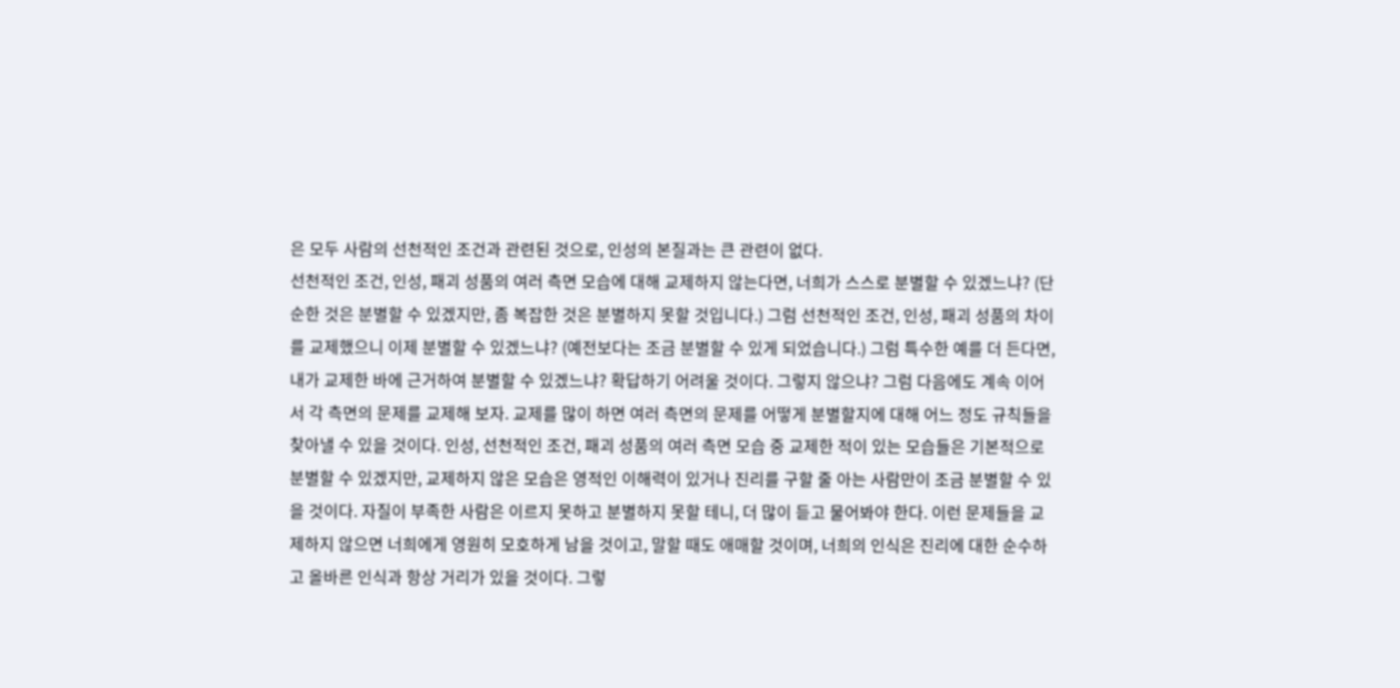은 모두 사람의 선천적인 조건과 관련된 것으로, 인성의 본질과는 큰 관련이 없다.
선천적인 조건, 인성, 패괴 성품의 여러 측면 모습에 대해 교제하지 않는다면, 너희가 스스로 분별할 수 있겠느냐? (단순한 것은 분별할 수 있겠지만, 좀 복잡한 것은 분별하지 못할 것입니다.) 그럼 선천적인 조건, 인성, 패괴 성품의 차이를 교제했으니 이제 분별할 수 있겠느냐? (예전보다는 조금 분별할 수 있게 되었습니다.) 그럼 특수한 예를 더 든다면, 내가 교제한 바에 근거하여 분별할 수 있겠느냐? 확답하기 어려울 것이다. 그렇지 않으냐? 그럼 다음에도 계속 이어서 각 측면의 문제를 교제해 보자. 교제를 많이 하면 여러 측면의 문제를 어떻게 분별할지에 대해 어느 정도 규칙들을 찾아낼 수 있을 것이다. 인성, 선천적인 조건, 패괴 성품의 여러 측면 모습 중 교제한 적이 있는 모습들은 기본적으로 분별할 수 있겠지만, 교제하지 않은 모습은 영적인 이해력이 있거나 진리를 구할 줄 아는 사람만이 조금 분별할 수 있을 것이다. 자질이 부족한 사람은 이르지 못하고 분별하지 못할 테니, 더 많이 듣고 물어봐야 한다. 이런 문제들을 교제하지 않으면 너희에게 영원히 모호하게 남을 것이고, 말할 때도 애매할 것이며, 너희의 인식은 진리에 대한 순수하고 올바른 인식과 항상 거리가 있을 것이다. 그렇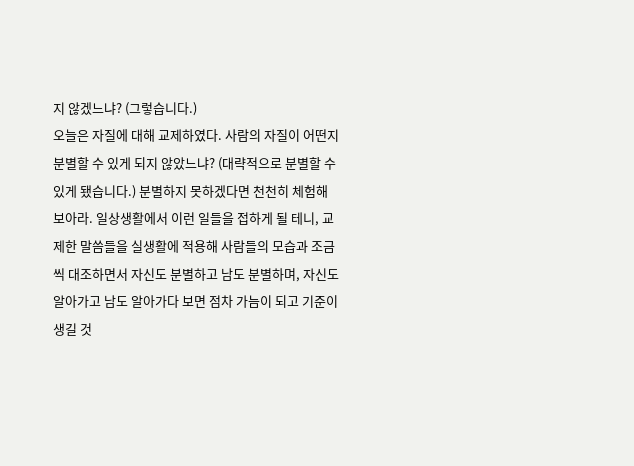지 않겠느냐? (그렇습니다.)
오늘은 자질에 대해 교제하였다. 사람의 자질이 어떤지 분별할 수 있게 되지 않았느냐? (대략적으로 분별할 수 있게 됐습니다.) 분별하지 못하겠다면 천천히 체험해 보아라. 일상생활에서 이런 일들을 접하게 될 테니, 교제한 말씀들을 실생활에 적용해 사람들의 모습과 조금씩 대조하면서 자신도 분별하고 남도 분별하며, 자신도 알아가고 남도 알아가다 보면 점차 가늠이 되고 기준이 생길 것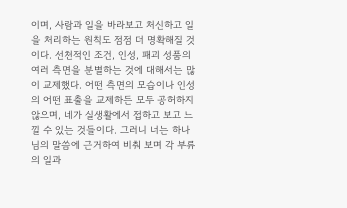이며, 사람과 일을 바라보고 처신하고 일을 처리하는 원칙도 점점 더 명확해질 것이다. 선천적인 조건, 인성, 패괴 성품의 여러 측면을 분별하는 것에 대해서는 많이 교제했다. 어떤 측면의 모습이나 인성의 어떤 표출을 교제하든 모두 공허하지 않으며, 네가 실생활에서 접하고 보고 느낄 수 있는 것들이다. 그러니 너는 하나님의 말씀에 근거하여 비춰 보며 각 부류의 일과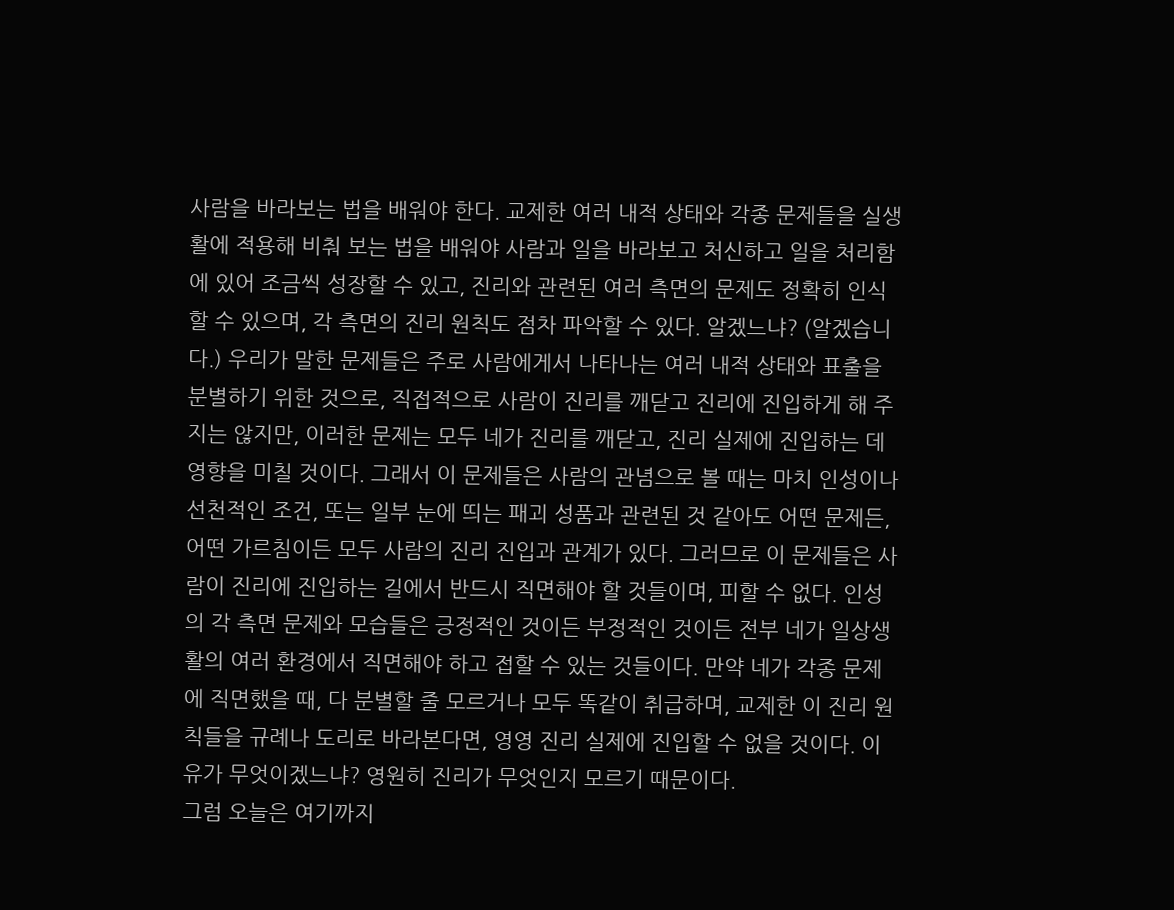사람을 바라보는 법을 배워야 한다. 교제한 여러 내적 상태와 각종 문제들을 실생활에 적용해 비춰 보는 법을 배워야 사람과 일을 바라보고 처신하고 일을 처리함에 있어 조금씩 성장할 수 있고, 진리와 관련된 여러 측면의 문제도 정확히 인식할 수 있으며, 각 측면의 진리 원칙도 점차 파악할 수 있다. 알겠느냐? (알겠습니다.) 우리가 말한 문제들은 주로 사람에게서 나타나는 여러 내적 상태와 표출을 분별하기 위한 것으로, 직접적으로 사람이 진리를 깨닫고 진리에 진입하게 해 주지는 않지만, 이러한 문제는 모두 네가 진리를 깨닫고, 진리 실제에 진입하는 데 영향을 미칠 것이다. 그래서 이 문제들은 사람의 관념으로 볼 때는 마치 인성이나 선천적인 조건, 또는 일부 눈에 띄는 패괴 성품과 관련된 것 같아도 어떤 문제든, 어떤 가르침이든 모두 사람의 진리 진입과 관계가 있다. 그러므로 이 문제들은 사람이 진리에 진입하는 길에서 반드시 직면해야 할 것들이며, 피할 수 없다. 인성의 각 측면 문제와 모습들은 긍정적인 것이든 부정적인 것이든 전부 네가 일상생활의 여러 환경에서 직면해야 하고 접할 수 있는 것들이다. 만약 네가 각종 문제에 직면했을 때, 다 분별할 줄 모르거나 모두 똑같이 취급하며, 교제한 이 진리 원칙들을 규례나 도리로 바라본다면, 영영 진리 실제에 진입할 수 없을 것이다. 이유가 무엇이겠느냐? 영원히 진리가 무엇인지 모르기 때문이다.
그럼 오늘은 여기까지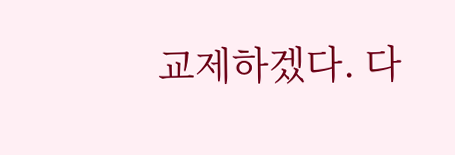교제하겠다. 다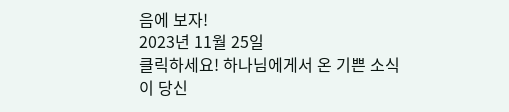음에 보자!
2023년 11월 25일
클릭하세요! 하나님에게서 온 기쁜 소식이 당신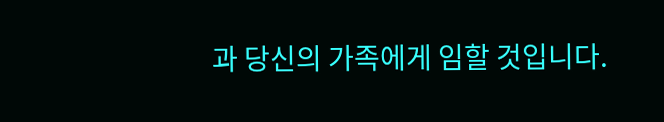과 당신의 가족에게 임할 것입니다.